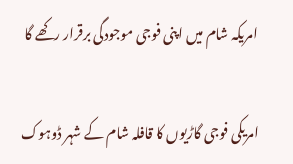امریکہ شام میں اپنی فوجی موجودگی برقرار رکھے گا

امریکی فوجی گاڑیوں کا قافلہ شام کے شہر ڈوہوک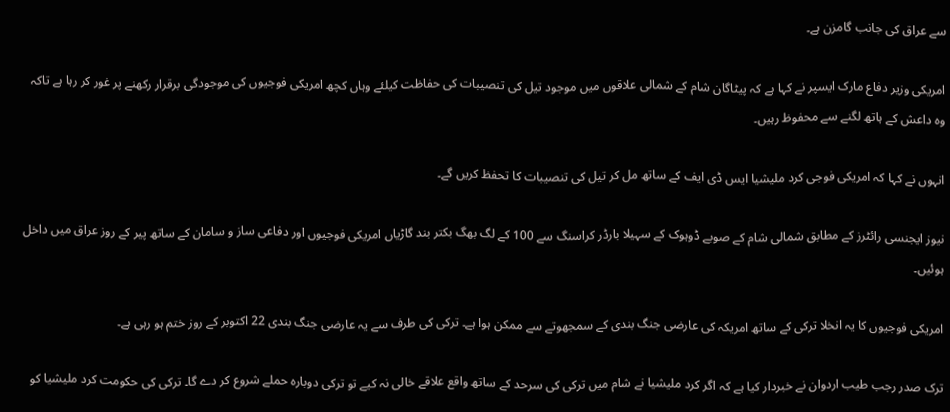سے عراق کی جانب گامزن ہے۔

امریکی وزیر دفاع مارک ایسپر نے کہا ہے کہ پیٹاگان شام کے شمالی علاقوں میں موجود تیل کی تنصیبات کی حفاظت کیلئے وہاں کچھ امریکی فوجیوں کی موجودگی برقرار رکھنے پر غور کر رہا ہے تاکہ وہ داعش کے ہاتھ لگنے سے محفوظ رہیں۔

انہوں نے کہا کہ امریکی فوجی کرد ملیشیا ایس ڈی ایف کے ساتھ مل کر تیل کی تنصیبات کا تحفظ کریں گے۔

نیوز ایجنسی رائٹرز کے مطابق شمالی شام کے صوبے ڈوہوک کے سہیلا بارڈر کراسنگ سے 100 کے لگ بھگ بکتر بند گاڑیاں امریکی فوجیوں اور دفاعی ساز و سامان کے ساتھ پیر کے روز عراق میں داخل ہوئیں۔

امریکی فوجیوں کا یہ انخلا ترکی کے ساتھ امریکہ کی عارضی جنگ بندی کے سمجھوتے سے ممکن ہوا ہے۔ ترکی کی طرف سے یہ عارضی جنگ بندی 22 اکتوبر کے روز ختم ہو رہی ہے۔

ترک صدر رجب طیب اردوان نے خبردار کیا ہے کہ اگر کرد ملیشیا نے شام میں ترکی کی سرحد کے ساتھ واقع علاقے خالی نہ کیے تو ترکی دوبارہ حملے شروع کر دے گا۔ ترکی کی حکومت کرد ملیشیا کو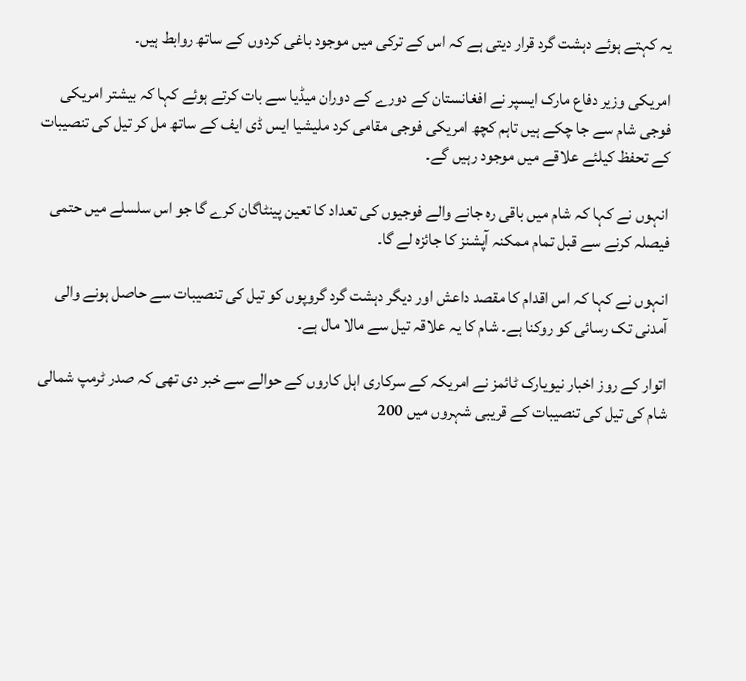یہ کہتے ہوئے دہشت گرد قرار دیتی ہے کہ اس کے ترکی میں موجود باغی کردوں کے ساتھ روابط ہیں۔

امریکی وزیر دفاع مارک ایسپر نے افغانستان کے دورے کے دوران میڈیا سے بات کرتے ہوئے کہا کہ بیشتر امریکی فوجی شام سے جا چکے ہیں تاہم کچھ امریکی فوجی مقامی کرد ملیشیا ایس ڈی ایف کے ساتھ مل کر تیل کی تنصیبات کے تحفظ کیلئے علاقے میں موجود رہیں گے۔

انہوں نے کہا کہ شام میں باقی رہ جانے والے فوجیوں کی تعداد کا تعین پینٹاگان کرے گا جو اس سلسلے میں حتمی فیصلہ کرنے سے قبل تمام ممکنہ آپشنز کا جائزہ لے گا۔

انہوں نے کہا کہ اس اقدام کا مقصد داعش اور دیگر دہشت گرد گروپوں کو تیل کی تنصیبات سے حاصل ہونے والی آمدنی تک رسائی کو روکنا ہے۔ شام کا یہ علاقہ تیل سے مالا مال ہے۔

اتوار کے روز اخبار نیویارک ٹائمز نے امریکہ کے سرکاری اہل کاروں کے حوالے سے خبر دی تھی کہ صدر ٹرمپ شمالی شام کی تیل کی تنصیبات کے قریبی شہروں میں 200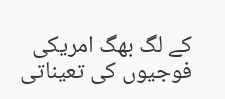کے لگ بھگ امریکی فوجیوں کی تعیناتی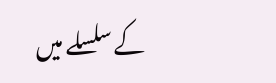کے سلسلے میں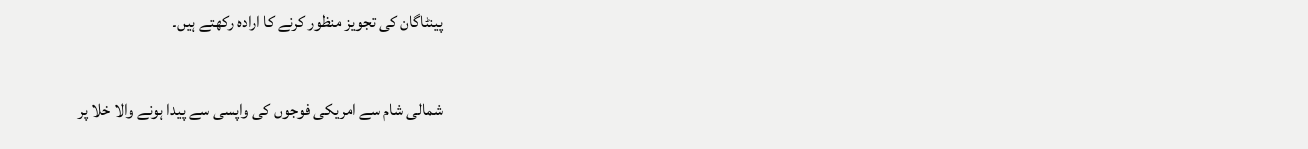پینٹاگان کی تجویز منظور کرنے کا ارادہ رکھتے ہیں۔

شمالی شام سے امریکی فوجوں کی واپسی سے پیدا ہونے والا خلا پر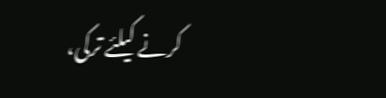کرنے کیلئے ترکی،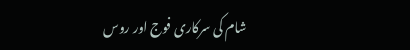شام کی سرکاری فوج اور روس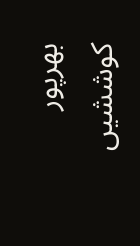بھرپور کوششیں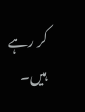کر رہے ہیں۔